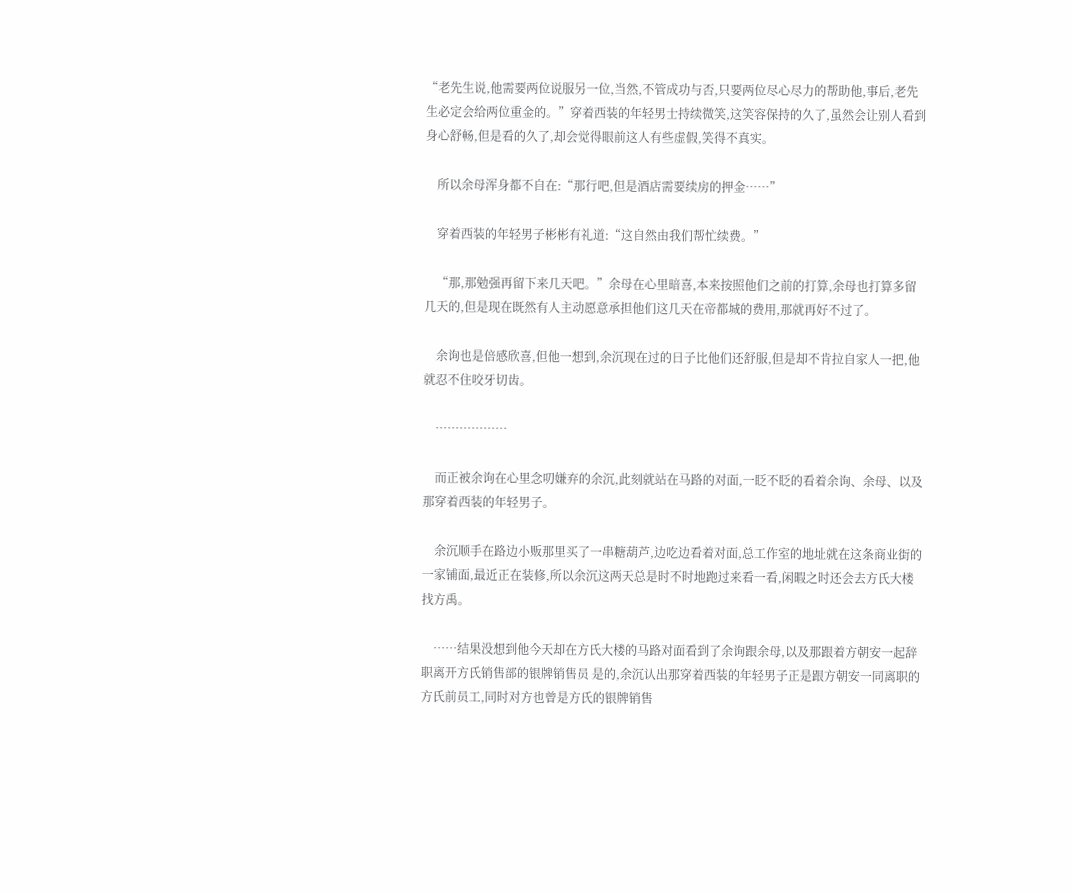“老先生说,他需要两位说服另一位,当然,不管成功与否,只要两位尽心尽力的帮助他,事后,老先生必定会给两位重金的。”穿着西装的年轻男士持续微笑,这笑容保持的久了,虽然会让别人看到身心舒畅,但是看的久了,却会觉得眼前这人有些虚假,笑得不真实。

    所以余母浑身都不自在:“那行吧,但是酒店需要续房的押金……”

    穿着西装的年轻男子彬彬有礼道:“这自然由我们帮忙续费。”

    “那,那勉强再留下来几天吧。”余母在心里暗喜,本来按照他们之前的打算,余母也打算多留几天的,但是现在既然有人主动愿意承担他们这几天在帝都城的费用,那就再好不过了。

    余询也是倍感欣喜,但他一想到,余沉现在过的日子比他们还舒服,但是却不肯拉自家人一把,他就忍不住咬牙切齿。

    ………………

    而正被余询在心里念叨嫌弃的余沉,此刻就站在马路的对面,一眨不眨的看着余询、余母、以及那穿着西装的年轻男子。

    余沉顺手在路边小贩那里买了一串糖葫芦,边吃边看着对面,总工作室的地址就在这条商业街的一家铺面,最近正在装修,所以余沉这两天总是时不时地跑过来看一看,闲暇之时还会去方氏大楼找方禹。

    ……结果没想到他今天却在方氏大楼的马路对面看到了余询跟余母,以及那跟着方朝安一起辞职离开方氏销售部的银牌销售员 是的,余沉认出那穿着西装的年轻男子正是跟方朝安一同离职的方氏前员工,同时对方也曾是方氏的银牌销售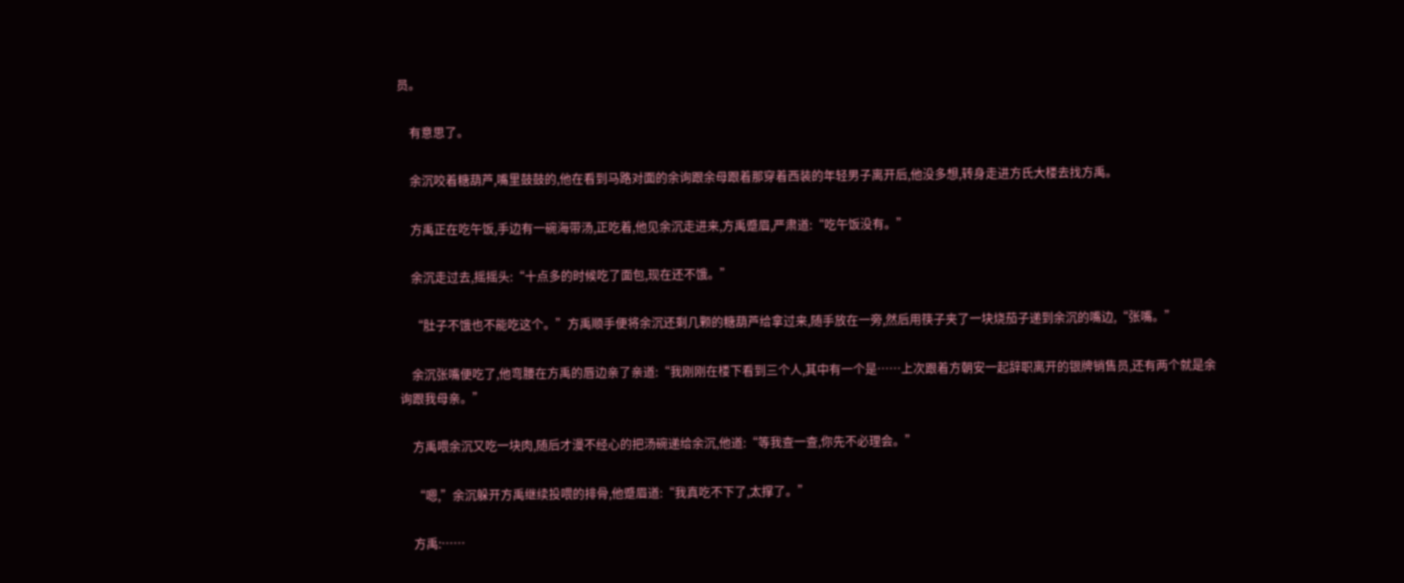员。

    有意思了。

    余沉咬着糖葫芦,嘴里鼓鼓的,他在看到马路对面的余询跟余母跟着那穿着西装的年轻男子离开后,他没多想,转身走进方氏大楼去找方禹。

    方禹正在吃午饭,手边有一碗海带汤,正吃着,他见余沉走进来,方禹蹙眉,严肃道:“吃午饭没有。”

    余沉走过去,摇摇头:“十点多的时候吃了面包,现在还不饿。”

    “肚子不饿也不能吃这个。”方禹顺手便将余沉还剩几颗的糖葫芦给拿过来,随手放在一旁,然后用筷子夹了一块烧茄子递到余沉的嘴边,“张嘴。”

    余沉张嘴便吃了,他弯腰在方禹的唇边亲了亲道:“我刚刚在楼下看到三个人,其中有一个是……上次跟着方朝安一起辞职离开的银牌销售员,还有两个就是余询跟我母亲。”

    方禹喂余沉又吃一块肉,随后才漫不经心的把汤碗递给余沉,他道:“等我查一查,你先不必理会。”

    “嗯,”余沉躲开方禹继续投喂的排骨,他蹙眉道:“我真吃不下了,太撑了。”

    方禹:……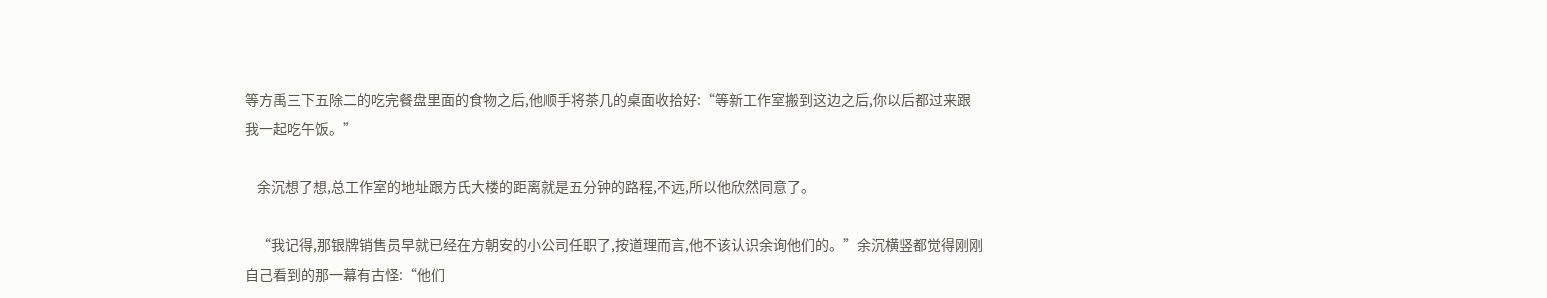等方禹三下五除二的吃完餐盘里面的食物之后,他顺手将茶几的桌面收拾好:“等新工作室搬到这边之后,你以后都过来跟我一起吃午饭。”

    余沉想了想,总工作室的地址跟方氏大楼的距离就是五分钟的路程,不远,所以他欣然同意了。

    “我记得,那银牌销售员早就已经在方朝安的小公司任职了,按道理而言,他不该认识余询他们的。”余沉横竖都觉得刚刚自己看到的那一幕有古怪:“他们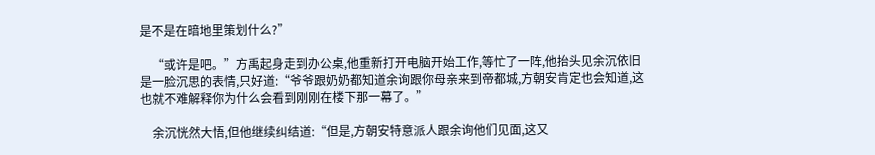是不是在暗地里策划什么?”

    “或许是吧。”方禹起身走到办公桌,他重新打开电脑开始工作,等忙了一阵,他抬头见余沉依旧是一脸沉思的表情,只好道:“爷爷跟奶奶都知道余询跟你母亲来到帝都城,方朝安肯定也会知道,这也就不难解释你为什么会看到刚刚在楼下那一幕了。”

    余沉恍然大悟,但他继续纠结道:“但是,方朝安特意派人跟余询他们见面,这又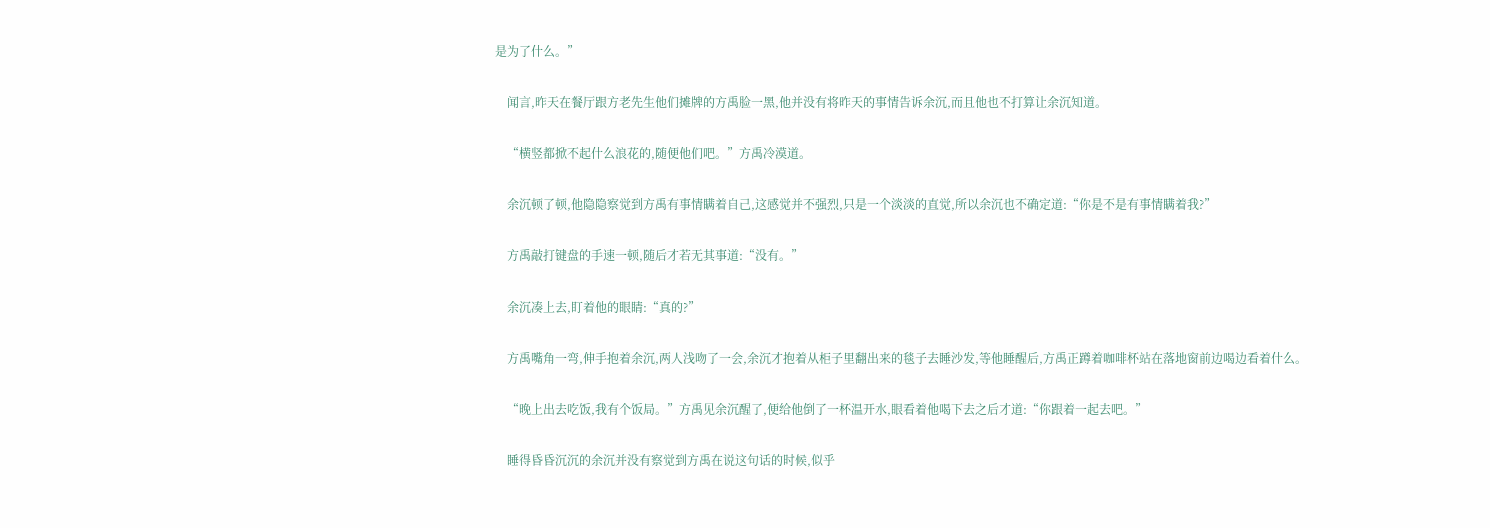是为了什么。”

    闻言,昨天在餐厅跟方老先生他们摊牌的方禹脸一黑,他并没有将昨天的事情告诉余沉,而且他也不打算让余沉知道。

    “横竖都掀不起什么浪花的,随便他们吧。”方禹冷漠道。

    余沉顿了顿,他隐隐察觉到方禹有事情瞒着自己,这感觉并不强烈,只是一个淡淡的直觉,所以余沉也不确定道:“你是不是有事情瞒着我?”

    方禹敲打键盘的手速一顿,随后才若无其事道:“没有。”

    余沉凑上去,盯着他的眼睛:“真的?”

    方禹嘴角一弯,伸手抱着余沉,两人浅吻了一会,余沉才抱着从柜子里翻出来的毯子去睡沙发,等他睡醒后,方禹正蹲着咖啡杯站在落地窗前边喝边看着什么。

    “晚上出去吃饭,我有个饭局。”方禹见余沉醒了,便给他倒了一杯温开水,眼看着他喝下去之后才道:“你跟着一起去吧。”

    睡得昏昏沉沉的余沉并没有察觉到方禹在说这句话的时候,似乎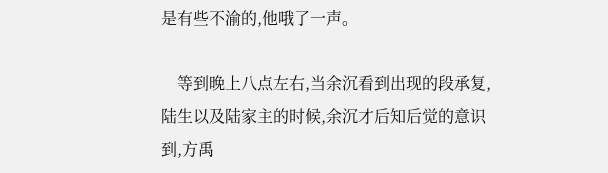是有些不渝的,他哦了一声。

    等到晚上八点左右,当余沉看到出现的段承复,陆生以及陆家主的时候,余沉才后知后觉的意识到,方禹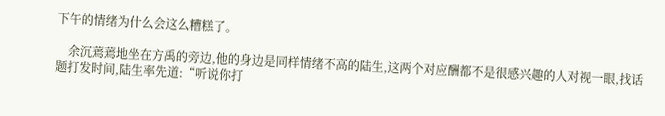下午的情绪为什么会这么糟糕了。

    余沉蔫蔫地坐在方禹的旁边,他的身边是同样情绪不高的陆生,这两个对应酬都不是很感兴趣的人对视一眼,找话题打发时间,陆生率先道:“听说你打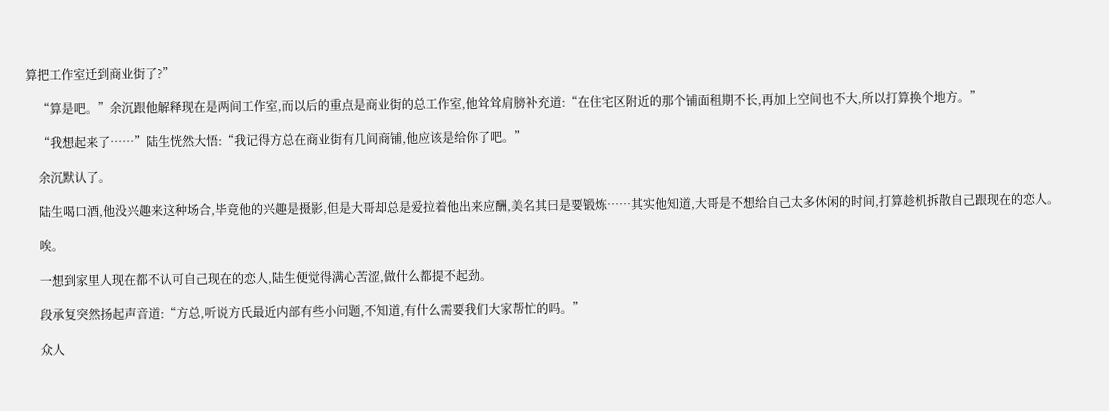算把工作室迁到商业街了?”

    “算是吧。”余沉跟他解释现在是两间工作室,而以后的重点是商业街的总工作室,他耸耸肩膀补充道:“在住宅区附近的那个铺面租期不长,再加上空间也不大,所以打算换个地方。”

    “我想起来了……”陆生恍然大悟:“我记得方总在商业街有几间商铺,他应该是给你了吧。”

    余沉默认了。

    陆生喝口酒,他没兴趣来这种场合,毕竟他的兴趣是摄影,但是大哥却总是爱拉着他出来应酬,美名其曰是要锻炼……其实他知道,大哥是不想给自己太多休闲的时间,打算趁机拆散自己跟现在的恋人。

    唉。

    一想到家里人现在都不认可自己现在的恋人,陆生便觉得满心苦涩,做什么都提不起劲。

    段承复突然扬起声音道:“方总,听说方氏最近内部有些小问题,不知道,有什么需要我们大家帮忙的吗。”

    众人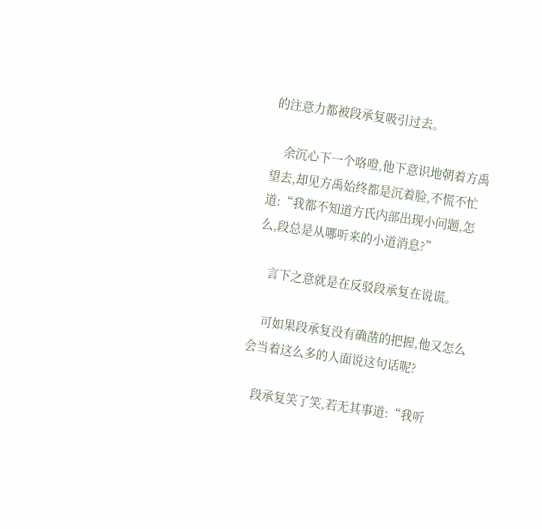的注意力都被段承复吸引过去。

    余沉心下一个咯噔,他下意识地朝着方禹望去,却见方禹始终都是沉着脸,不慌不忙道:“我都不知道方氏内部出现小问题,怎么,段总是从哪听来的小道消息?”

    言下之意就是在反驳段承复在说谎。

    可如果段承复没有确凿的把握,他又怎么会当着这么多的人面说这句话呢?

    段承复笑了笑,若无其事道:“我听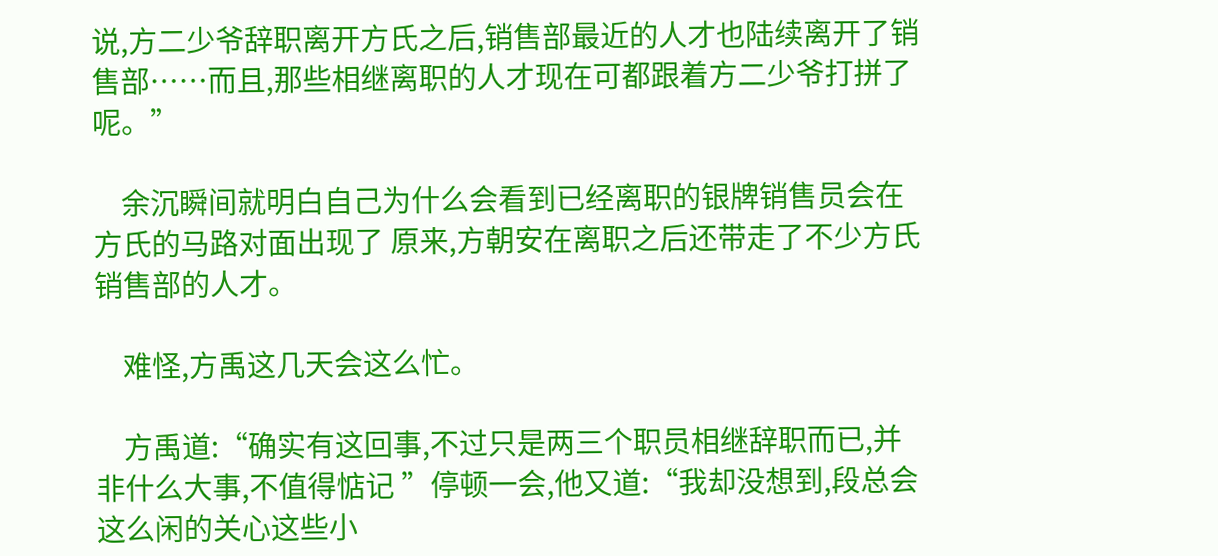说,方二少爷辞职离开方氏之后,销售部最近的人才也陆续离开了销售部……而且,那些相继离职的人才现在可都跟着方二少爷打拼了呢。”

    余沉瞬间就明白自己为什么会看到已经离职的银牌销售员会在方氏的马路对面出现了 原来,方朝安在离职之后还带走了不少方氏销售部的人才。

    难怪,方禹这几天会这么忙。

    方禹道:“确实有这回事,不过只是两三个职员相继辞职而已,并非什么大事,不值得惦记 ”停顿一会,他又道:“我却没想到,段总会这么闲的关心这些小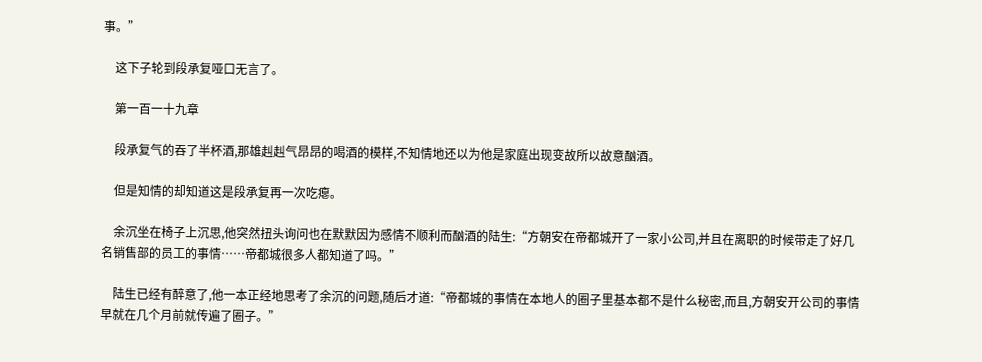事。”

    这下子轮到段承复哑口无言了。

    第一百一十九章

    段承复气的吞了半杯酒,那雄赳赳气昂昂的喝酒的模样,不知情地还以为他是家庭出现变故所以故意酗酒。

    但是知情的却知道这是段承复再一次吃瘪。

    余沉坐在椅子上沉思,他突然扭头询问也在默默因为感情不顺利而酗酒的陆生:“方朝安在帝都城开了一家小公司,并且在离职的时候带走了好几名销售部的员工的事情……帝都城很多人都知道了吗。”

    陆生已经有醉意了,他一本正经地思考了余沉的问题,随后才道:“帝都城的事情在本地人的圈子里基本都不是什么秘密,而且,方朝安开公司的事情早就在几个月前就传遍了圈子。”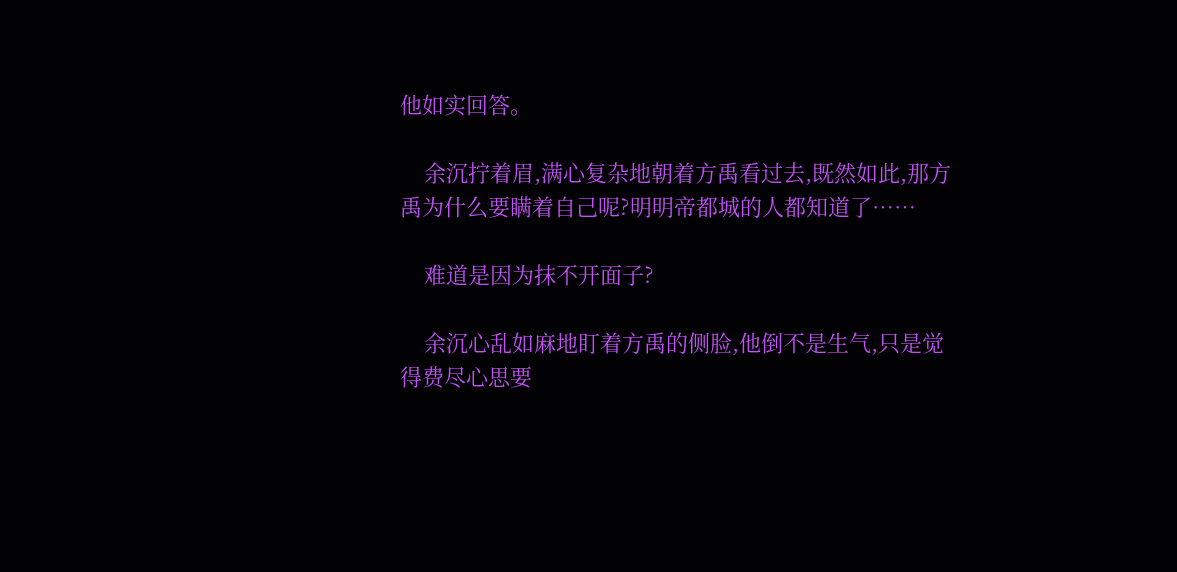他如实回答。

    余沉拧着眉,满心复杂地朝着方禹看过去,既然如此,那方禹为什么要瞒着自己呢?明明帝都城的人都知道了……

    难道是因为抹不开面子?

    余沉心乱如麻地盯着方禹的侧脸,他倒不是生气,只是觉得费尽心思要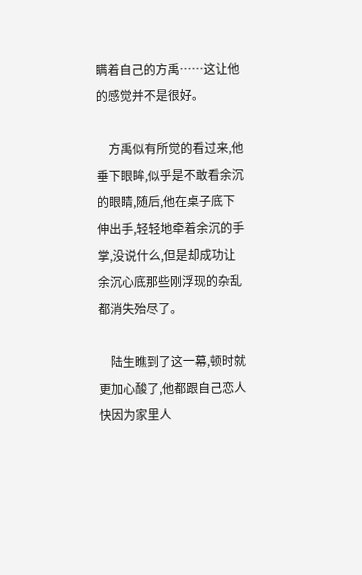瞒着自己的方禹……这让他的感觉并不是很好。

    方禹似有所觉的看过来,他垂下眼眸,似乎是不敢看余沉的眼睛,随后,他在桌子底下伸出手,轻轻地牵着余沉的手掌,没说什么,但是却成功让余沉心底那些刚浮现的杂乱都消失殆尽了。

    陆生瞧到了这一幕,顿时就更加心酸了,他都跟自己恋人快因为家里人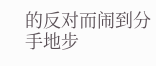的反对而闹到分手地步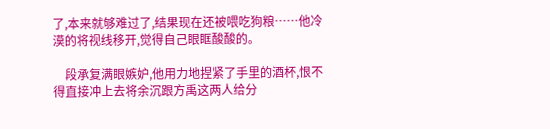了,本来就够难过了,结果现在还被喂吃狗粮……他冷漠的将视线移开,觉得自己眼眶酸酸的。

    段承复满眼嫉妒,他用力地捏紧了手里的酒杯,恨不得直接冲上去将余沉跟方禹这两人给分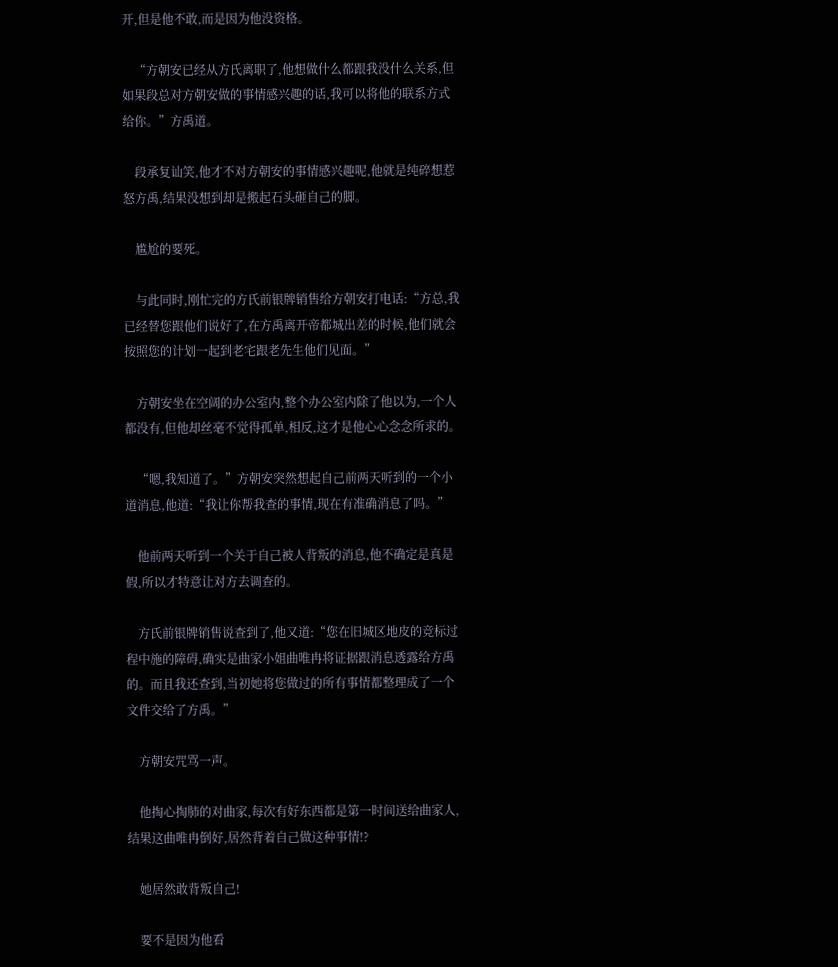开,但是他不敢,而是因为他没资格。

    “方朝安已经从方氏离职了,他想做什么都跟我没什么关系,但如果段总对方朝安做的事情感兴趣的话,我可以将他的联系方式给你。”方禹道。

    段承复讪笑,他才不对方朝安的事情感兴趣呢,他就是纯碎想惹怒方禹,结果没想到却是搬起石头砸自己的脚。

    尴尬的要死。

    与此同时,刚忙完的方氏前银牌销售给方朝安打电话:“方总,我已经替您跟他们说好了,在方禹离开帝都城出差的时候,他们就会按照您的计划一起到老宅跟老先生他们见面。”

    方朝安坐在空阔的办公室内,整个办公室内除了他以为,一个人都没有,但他却丝毫不觉得孤单,相反,这才是他心心念念所求的。

    “嗯,我知道了。”方朝安突然想起自己前两天听到的一个小道消息,他道:“我让你帮我查的事情,现在有准确消息了吗。”

    他前两天听到一个关于自己被人背叛的消息,他不确定是真是假,所以才特意让对方去调查的。

    方氏前银牌销售说查到了,他又道:“您在旧城区地皮的竞标过程中施的障碍,确实是曲家小姐曲唯冉将证据跟消息透露给方禹的。而且我还查到,当初她将您做过的所有事情都整理成了一个文件交给了方禹。”

    方朝安咒骂一声。

    他掏心掏肺的对曲家,每次有好东西都是第一时间送给曲家人,结果这曲唯冉倒好,居然背着自己做这种事情!?

    她居然敢背叛自己!

    要不是因为他看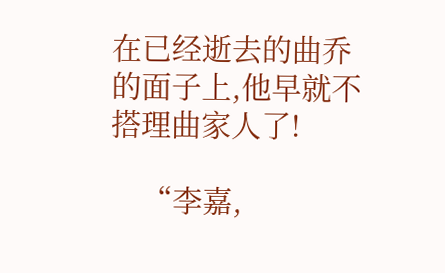在已经逝去的曲乔的面子上,他早就不搭理曲家人了!

    “李嘉,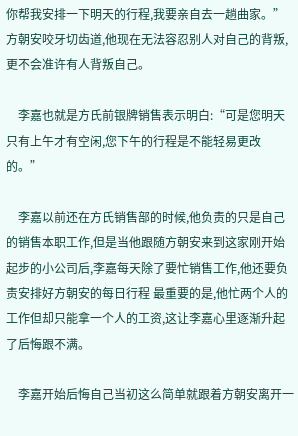你帮我安排一下明天的行程,我要亲自去一趟曲家。”方朝安咬牙切齿道,他现在无法容忍别人对自己的背叛,更不会准许有人背叛自己。

    李嘉也就是方氏前银牌销售表示明白:“可是您明天只有上午才有空闲,您下午的行程是不能轻易更改的。”

    李嘉以前还在方氏销售部的时候,他负责的只是自己的销售本职工作,但是当他跟随方朝安来到这家刚开始起步的小公司后,李嘉每天除了要忙销售工作,他还要负责安排好方朝安的每日行程 最重要的是,他忙两个人的工作但却只能拿一个人的工资,这让李嘉心里逐渐升起了后悔跟不满。

    李嘉开始后悔自己当初这么简单就跟着方朝安离开一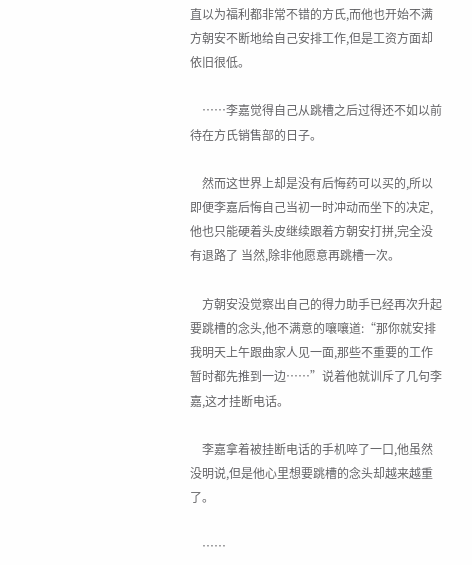直以为福利都非常不错的方氏,而他也开始不满方朝安不断地给自己安排工作,但是工资方面却依旧很低。

    ……李嘉觉得自己从跳槽之后过得还不如以前待在方氏销售部的日子。

    然而这世界上却是没有后悔药可以买的,所以即便李嘉后悔自己当初一时冲动而坐下的决定,他也只能硬着头皮继续跟着方朝安打拼,完全没有退路了 当然,除非他愿意再跳槽一次。

    方朝安没觉察出自己的得力助手已经再次升起要跳槽的念头,他不满意的嚷嚷道:“那你就安排我明天上午跟曲家人见一面,那些不重要的工作暂时都先推到一边……”说着他就训斥了几句李嘉,这才挂断电话。

    李嘉拿着被挂断电话的手机啐了一口,他虽然没明说,但是他心里想要跳槽的念头却越来越重了。

    ……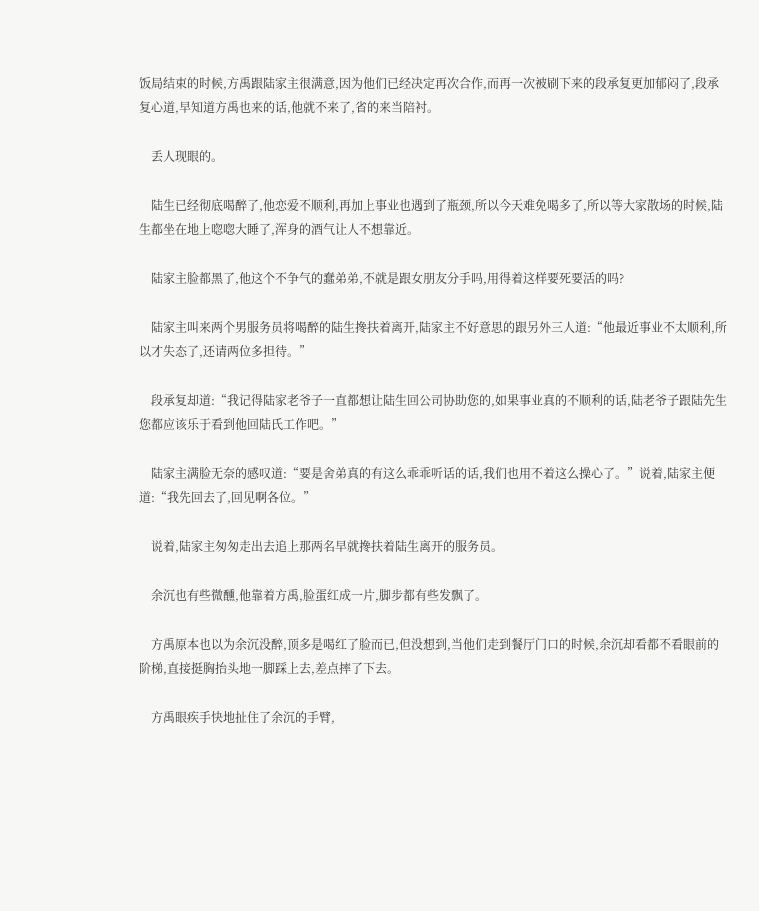饭局结束的时候,方禹跟陆家主很满意,因为他们已经决定再次合作,而再一次被刷下来的段承复更加郁闷了,段承复心道,早知道方禹也来的话,他就不来了,省的来当陪衬。

    丢人现眼的。

    陆生已经彻底喝醉了,他恋爱不顺利,再加上事业也遇到了瓶颈,所以今天难免喝多了,所以等大家散场的时候,陆生都坐在地上唿唿大睡了,浑身的酒气让人不想靠近。

    陆家主脸都黑了,他这个不争气的蠢弟弟,不就是跟女朋友分手吗,用得着这样要死要活的吗?

    陆家主叫来两个男服务员将喝醉的陆生搀扶着离开,陆家主不好意思的跟另外三人道:“他最近事业不太顺利,所以才失态了,还请两位多担待。”

    段承复却道:“我记得陆家老爷子一直都想让陆生回公司协助您的,如果事业真的不顺利的话,陆老爷子跟陆先生您都应该乐于看到他回陆氏工作吧。”

    陆家主满脸无奈的感叹道:“要是舍弟真的有这么乖乖听话的话,我们也用不着这么操心了。”说着,陆家主便道:“我先回去了,回见啊各位。”

    说着,陆家主匆匆走出去追上那两名早就搀扶着陆生离开的服务员。

    余沉也有些微醺,他靠着方禹,脸蛋红成一片,脚步都有些发飘了。

    方禹原本也以为余沉没醉,顶多是喝红了脸而已,但没想到,当他们走到餐厅门口的时候,余沉却看都不看眼前的阶梯,直接挺胸抬头地一脚踩上去,差点摔了下去。

    方禹眼疾手快地扯住了余沉的手臂,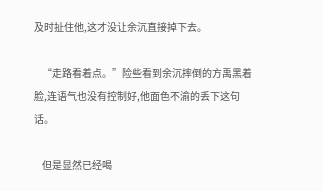及时扯住他,这才没让余沉直接掉下去。

    “走路看着点。”险些看到余沉摔倒的方禹黑着脸,连语气也没有控制好,他面色不渝的丢下这句话。

    但是显然已经喝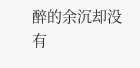醉的余沉却没有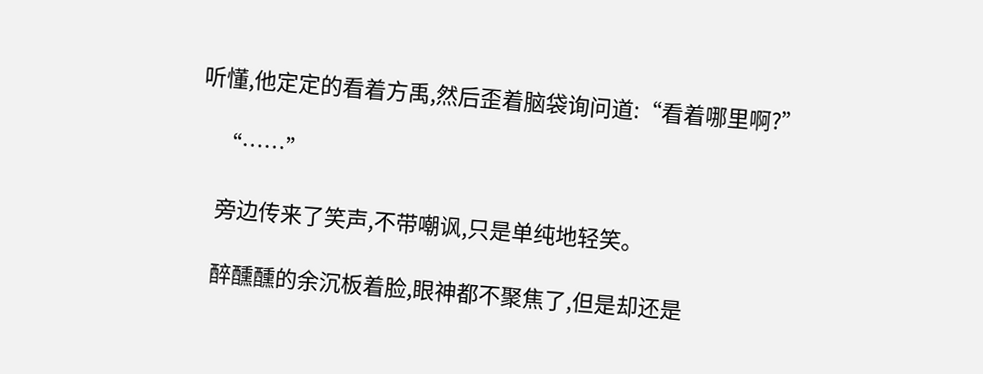听懂,他定定的看着方禹,然后歪着脑袋询问道:“看着哪里啊?”

    “……”

    旁边传来了笑声,不带嘲讽,只是单纯地轻笑。

    醉醺醺的余沉板着脸,眼神都不聚焦了,但是却还是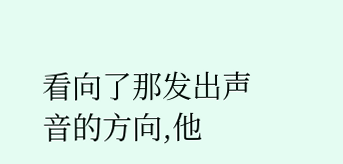看向了那发出声音的方向,他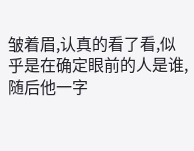皱着眉,认真的看了看,似乎是在确定眼前的人是谁,随后他一字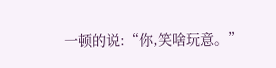一顿的说:“你,笑啥玩意。”